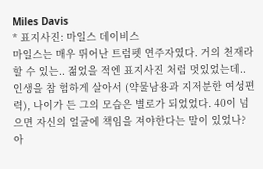Miles Davis
* 표지사진: 마일스 데이비스
마일스는 매우 뛰어난 트럼펫 연주자였다. 거의 천재라 할 수 있는.. 젊었을 적엔 표지사진 처럼 멋있었는데.. 인생을 참 험하게 살아서 (약물남용과 지저분한 여성편력), 나이가 든 그의 모습은 별로가 되었었다. 40이 넘으면 자신의 얼굴에 책임을 져야한다는 말이 있었나?
아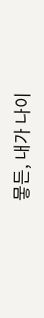뭏든, 내가 나이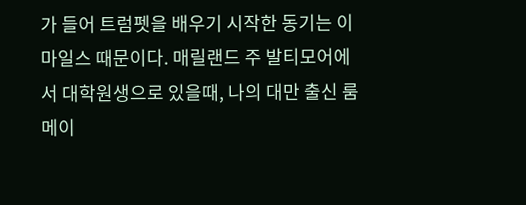가 들어 트럼펫을 배우기 시작한 동기는 이 마일스 때문이다. 매릴랜드 주 발티모어에서 대학원생으로 있을때, 나의 대만 출신 룸메이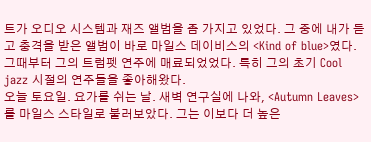트가 오디오 시스템과 재즈 앨범을 좀 가지고 있었다. 그 중에 내가 듣고 충격을 받은 앨범이 바로 마일스 데이비스의 <Kind of blue>였다. 그때부터 그의 트럼펫 연주에 매료되었었다. 특히 그의 초기 Cool jazz 시절의 연주들을 좋아해왔다.
오늘 토요일. 요가를 쉬는 날. 새벽 연구실에 나와, <Autumn Leaves>를 마일스 스타일로 불러보았다. 그는 이보다 더 높은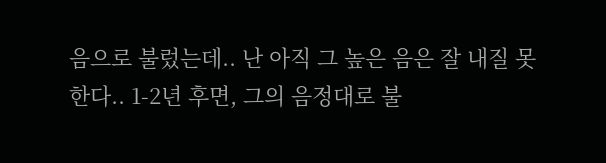음으로 불렀는데.. 난 아직 그 높은 음은 잘 내질 못한다.. 1-2년 후면, 그의 음정대로 불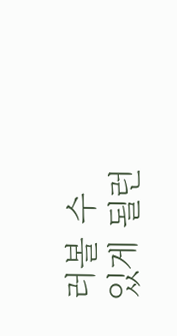러볼 수 있게 될런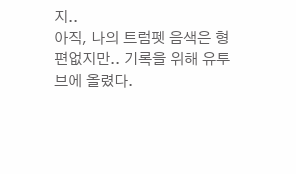지..
아직, 나의 트럼펫 음색은 형편없지만.. 기록을 위해 유투브에 올렸다.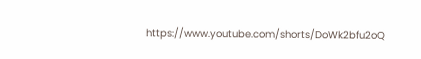https://www.youtube.com/shorts/DoWk2bfu2oQ